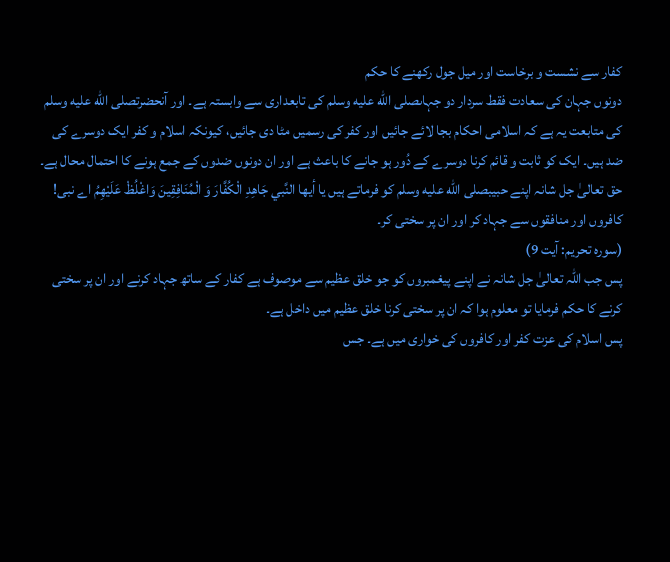کفار سے نشست و برخاست اور میل جول رکھنے کا حکم
دونوں جہان کی سعادت فقط سردار دو جہاںصلى الله عليه وسلم کی تابعداری سے وابستہ ہے۔ اور آنحضرتصلى الله عليه وسلم کی متابعت یہ ہے کہ اسلامی احکام بجا لائے جائیں اور کفر کی رسمیں مٹا دی جائیں، کیونکہ اسلام و کفر ایک دوسرے کی ضد ہیں۔ ایک کو ثابت و قائم کرنا دوسرے کے دُور ہو جانے کا باعث ہے اور ان دونوں ضدوں کے جمع ہونے کا احتمال محال ہے۔ حق تعالیٰ جل شانہ اپنے حبیبصلى الله عليه وسلم کو فرماتے ہیں یا أيها النَّبي جَاهِدِ الْكُفَّارَ وَ الْمُنَافِقِينَ وَاغْلُظْ عَلَيْهِمُ اے نبی! کافروں اور منافقوں سے جہاد کر اور ان پر سختی کر۔
(سورہ تحریم: آیت 9)
پس جب اللہ تعالیٰ جل شانہ نے اپنے پیغمبروں کو جو خلق عظیم سے موصوف ہے کفار کے ساتھ جہاد کرنے اور ان پر سختی کرنے کا حکم فرمایا تو معلوم ہوا کہ ان پر سختی کرنا خلق عظیم میں داخل ہے۔
پس اسلام کی عزت کفر اور کافروں کی خواری میں ہے۔ جس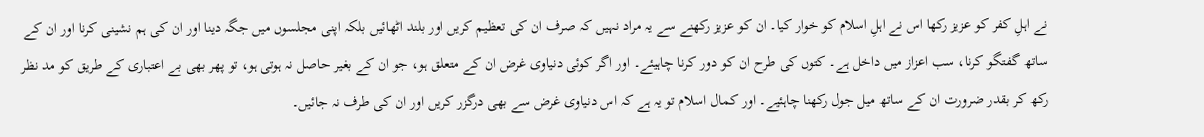نے اہلِ کفر کو عزیز رکھا اس نے اہلِ اسلام کو خوار کیا۔ ان کو عزیز رکھنے سے یہ مراد نہیں کہ صرف ان کی تعظیم کریں اور بلند اٹھائیں بلکہ اپنی مجلسوں میں جگہ دینا اور ان کی ہم نشینی کرنا اور ان کے ساتھ گفتگو کرنا، سب اعزاز میں داخل ہے۔ کتوں کی طرح ان کو دور کرنا چاہیئے۔ اور اگر کوئی دنیاوی غرض ان کے متعلق ہو، جو ان کے بغیر حاصل نہ ہوتی ہو، تو پھر بھی بے اعتباری کے طریق کو مد نظر رکھ کر بقدر ضرورت ان کے ساتھ میل جول رکھنا چاہئیے۔ اور کمال اسلام تو یہ ہے کہ اس دنیاوی غرض سے بھی درگزر کریں اور ان کی طرف نہ جائیں۔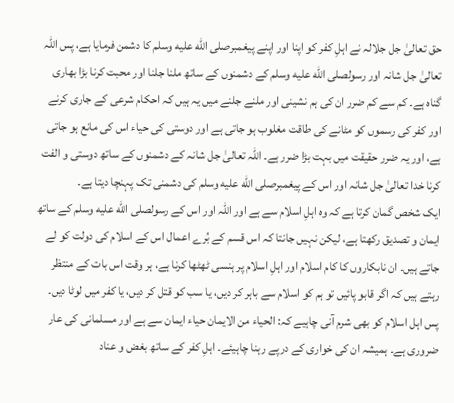حق تعالیٰ جل جلالہ نے اہلِ کفر کو اپنا اور اپنے پیغمبرصلى الله عليه وسلم کا دشمن فرمایا ہے، پس اللہ تعالیٰ جل شانہ اور رسولصلى الله عليه وسلم کے دشمنوں کے ساتھ ملنا جلنا اور محبت کرنا بڑا بھاری گناہ ہے۔ کم سے کم ضرر ان کی ہم نشینی اور ملنے جلنے میں یہ ہیں کہ احکام شرعی کے جاری کرنے اور کفر کی رسموں کو مٹانے کی طاقت مغلوب ہو جاتی ہے اور دوستی کی حیاء اس کی مانع ہو جاتی ہے، اور یہ ضرر حقیقت میں بہت بڑا ضرر ہے۔ اللہ تعالیٰ جل شانہ کے دشمنوں کے ساتھ دوستی و الفت کرنا خدا تعالیٰ جل شانہ اور اس کے پیغمبرصلى الله عليه وسلم کی دشمنی تک پہنچا دیتا ہے۔
ایک شخص گمان کرتا ہے کہ وہ اہلِ اسلام سے ہے اور اللہ اور اس کے رسولصلى الله عليه وسلم کے ساتھ ایمان و تصدیق رکھتا ہے، لیکن نہیں جانتا کہ اس قسم کے بُرے اعمال اس کے اسلام کی دولت کو لے جاتے ہیں۔ ان نابکاروں کا کام اسلام اور اہلِ اسلام پر ہنسی ٹھٹھا کرنا ہے، ہر وقت اس بات کے منتظر رہتے ہیں کہ اگر قابو پائیں تو ہم کو اسلام سے باہر کر دیں، یا سب کو قتل کر دیں، یا کفر میں لوٹا دیں۔
پس اہل اسلام کو بھی شرم آنی چاہیے کہ: الحياء من الایمان حیاء ایمان سے ہے اور مسلمانی کی عار ضروری ہے۔ ہمیشہ ان کی خواری کے درپے رہنا چاہیئے۔ اہلِ کفر کے ساتھ بغض و عناد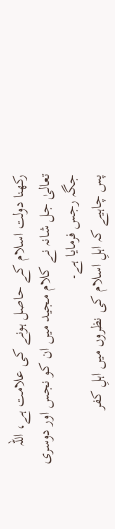رکھنا دولت اسلام کے حاصل ہونے کی علامت ہے، اللہ تعالیٰ جل شانہ نے کلام مجید میں ان کو نجس اور دوسری جگہ رجس فرمایا ہے۔
پس چاہیے کہ اہلِ اسلام کی نظروں میں اہلِ کفر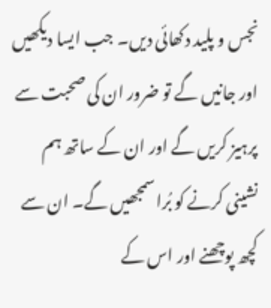نجس و پلید دکھائی دیں۔ جب ایسا دیکھیں اور جانیں گے تو ضرور ان کی صحبت سے پرہیز کریں گے اور ان کے ساتھ ہم نشینی کرنے کو بُرا سمجھیں گے۔ ان سے کچھ پوچھنے اور اس کے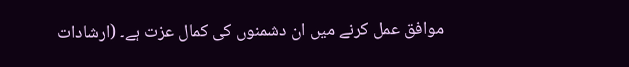موافق عمل کرنے میں ان دشمنوں کی کمال عزت ہے۔ (ارشادات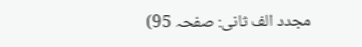مجدد الف ثانی: صفحہ 95)